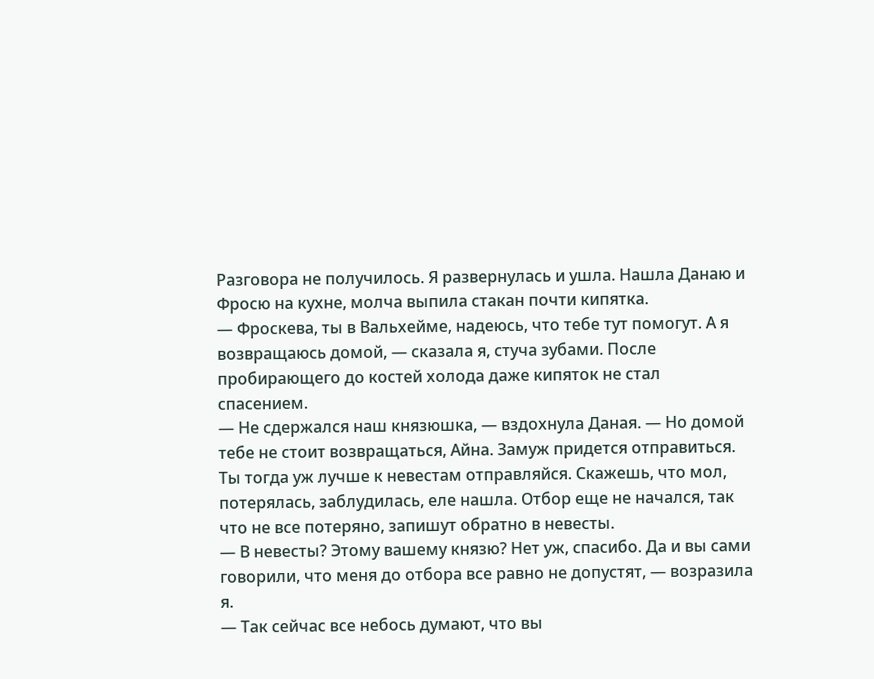Разговора не получилось. Я развернулась и ушла. Нашла Данаю и Фросю на кухне, молча выпила стакан почти кипятка.
— Фроскева, ты в Вальхейме, надеюсь, что тебе тут помогут. А я возвращаюсь домой, — сказала я, стуча зубами. После пробирающего до костей холода даже кипяток не стал спасением.
— Не сдержался наш князюшка, — вздохнула Даная. — Но домой тебе не стоит возвращаться, Айна. Замуж придется отправиться. Ты тогда уж лучше к невестам отправляйся. Скажешь, что мол, потерялась, заблудилась, еле нашла. Отбор еще не начался, так что не все потеряно, запишут обратно в невесты.
— В невесты? Этому вашему князю? Нет уж, спасибо. Да и вы сами говорили, что меня до отбора все равно не допустят, — возразила я.
— Так сейчас все небось думают, что вы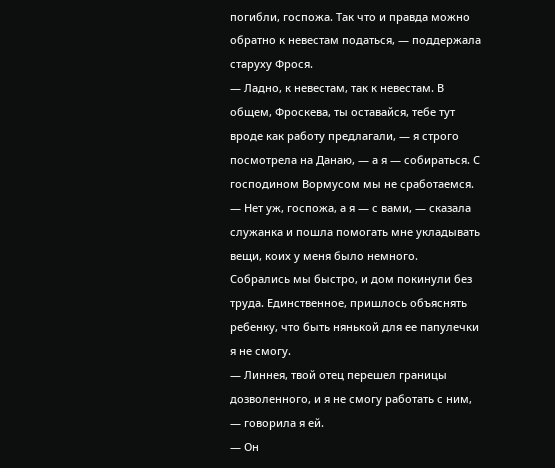погибли, госпожа. Так что и правда можно обратно к невестам податься, — поддержала старуху Фрося.
— Ладно, к невестам, так к невестам. В общем, Фроскева, ты оставайся, тебе тут вроде как работу предлагали, — я строго посмотрела на Данаю, — а я — собираться. С господином Вормусом мы не сработаемся.
— Нет уж, госпожа, а я — с вами, — сказала служанка и пошла помогать мне укладывать вещи, коих у меня было немного.
Собрались мы быстро, и дом покинули без труда. Единственное, пришлось объяснять ребенку, что быть нянькой для ее папулечки я не смогу.
— Линнея, твой отец перешел границы дозволенного, и я не смогу работать с ним, — говорила я ей.
— Он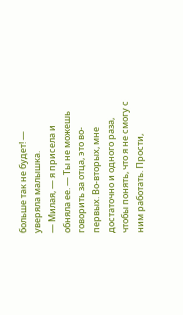больше так не будет! — уверяла малышка.
— Милая, — я присела и обняла ее. — Ты не можешь говорить за отца, это во-первых. Во-вторых, мне достаточно и одного раза, чтобы понять, что я не смогу с ним работать. Прости,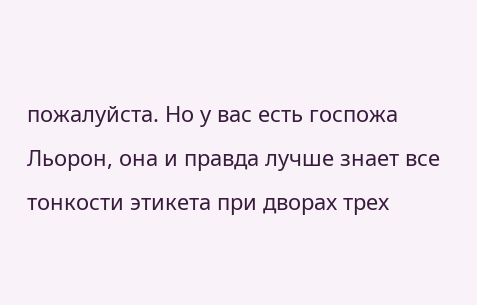пожалуйста. Но у вас есть госпожа Льорон, она и правда лучше знает все тонкости этикета при дворах трех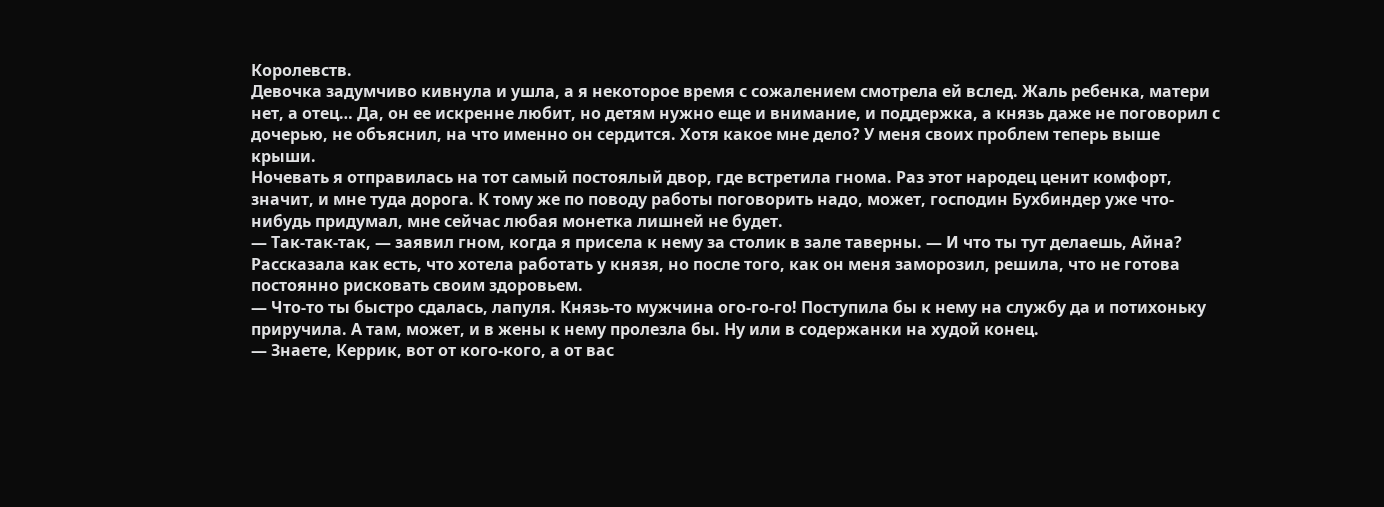Королевств.
Девочка задумчиво кивнула и ушла, а я некоторое время с сожалением смотрела ей вслед. Жаль ребенка, матери нет, а отец… Да, он ее искренне любит, но детям нужно еще и внимание, и поддержка, а князь даже не поговорил с дочерью, не объяснил, на что именно он сердится. Хотя какое мне дело? У меня своих проблем теперь выше крыши.
Ночевать я отправилась на тот самый постоялый двор, где встретила гнома. Раз этот народец ценит комфорт, значит, и мне туда дорога. К тому же по поводу работы поговорить надо, может, господин Бухбиндер уже что-нибудь придумал, мне сейчас любая монетка лишней не будет.
— Так-так-так, — заявил гном, когда я присела к нему за столик в зале таверны. — И что ты тут делаешь, Айна?
Рассказала как есть, что хотела работать у князя, но после того, как он меня заморозил, решила, что не готова постоянно рисковать своим здоровьем.
— Что-то ты быстро сдалась, лапуля. Князь-то мужчина ого-го-го! Поступила бы к нему на службу да и потихоньку приручила. А там, может, и в жены к нему пролезла бы. Ну или в содержанки на худой конец.
— Знаете, Керрик, вот от кого-кого, а от вас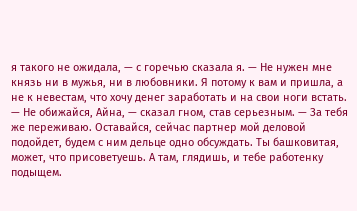я такого не ожидала, — с горечью сказала я. — Не нужен мне князь ни в мужья, ни в любовники. Я потому к вам и пришла, а не к невестам, что хочу денег заработать и на свои ноги встать.
— Не обижайся, Айна, — сказал гном, став серьезным. — За тебя же переживаю. Оставайся, сейчас партнер мой деловой подойдет, будем с ним дельце одно обсуждать. Ты башковитая, может, что присоветуешь. А там, глядишь, и тебе работенку подыщем.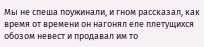Мы не спеша поужинали, и гном рассказал, как время от времени он нагонял еле плетущихся обозом невест и продавал им то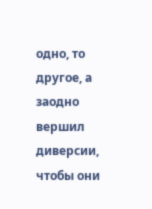одно, то другое, а заодно вершил диверсии, чтобы они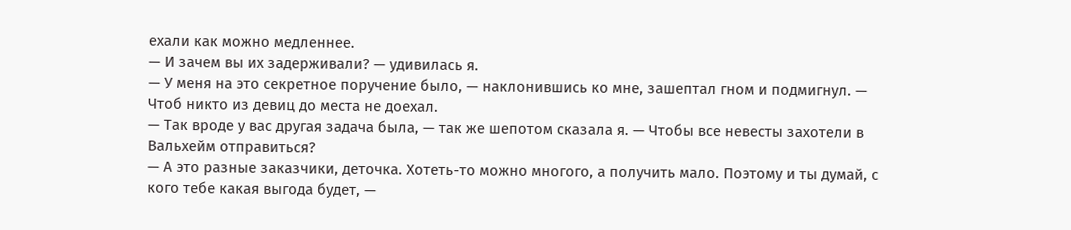ехали как можно медленнее.
— И зачем вы их задерживали? — удивилась я.
— У меня на это секретное поручение было, — наклонившись ко мне, зашептал гном и подмигнул. — Чтоб никто из девиц до места не доехал.
— Так вроде у вас другая задача была, — так же шепотом сказала я. — Чтобы все невесты захотели в Вальхейм отправиться?
— А это разные заказчики, деточка. Хотеть-то можно многого, а получить мало. Поэтому и ты думай, с кого тебе какая выгода будет, —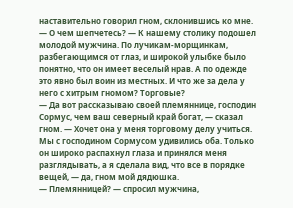наставительно говорил гном, склонившись ко мне.
— О чем шепчетесь? — К нашему столику подошел молодой мужчина. По лучикам-морщинкам, разбегающимся от глаз, и широкой улыбке было понятно, что он имеет веселый нрав. А по одежде это явно был воин из местных. И что же за дела у него с хитрым гномом? Торговые?
— Да вот рассказываю своей племяннице, господин Сормус, чем ваш северный край богат, — сказал гном. — Хочет она у меня торговому делу учиться.
Мы с господином Сормусом удивились оба. Только он широко распахнул глаза и принялся меня разглядывать, а я сделала вид, что все в порядке вещей, — да, гном мой дядюшка.
— Племянницей? — спросил мужчина,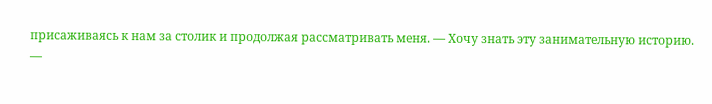присаживаясь к нам за столик и продолжая рассматривать меня. — Хочу знать эту занимательную историю.
—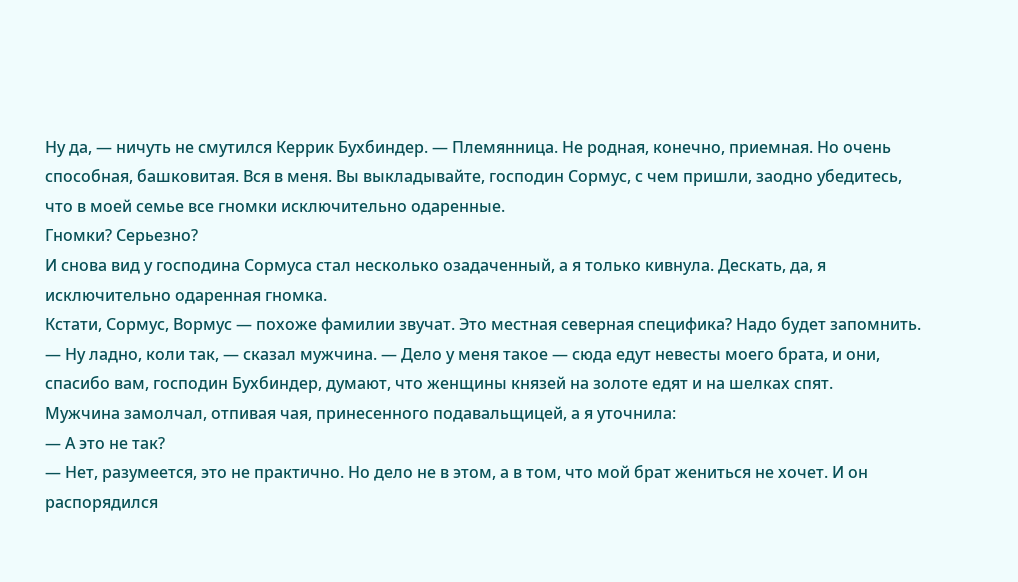Ну да, — ничуть не смутился Керрик Бухбиндер. — Племянница. Не родная, конечно, приемная. Но очень способная, башковитая. Вся в меня. Вы выкладывайте, господин Сормус, с чем пришли, заодно убедитесь, что в моей семье все гномки исключительно одаренные.
Гномки? Серьезно?
И снова вид у господина Сормуса стал несколько озадаченный, а я только кивнула. Дескать, да, я исключительно одаренная гномка.
Кстати, Сормус, Вормус — похоже фамилии звучат. Это местная северная специфика? Надо будет запомнить.
— Ну ладно, коли так, — сказал мужчина. — Дело у меня такое — сюда едут невесты моего брата, и они, спасибо вам, господин Бухбиндер, думают, что женщины князей на золоте едят и на шелках спят.
Мужчина замолчал, отпивая чая, принесенного подавальщицей, а я уточнила:
— А это не так?
— Нет, разумеется, это не практично. Но дело не в этом, а в том, что мой брат жениться не хочет. И он распорядился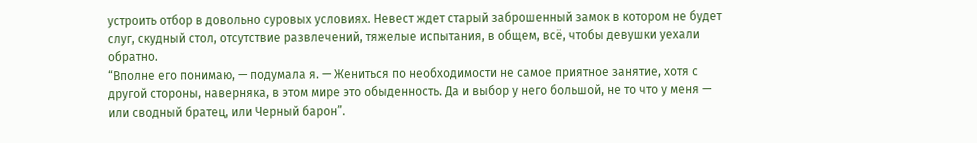устроить отбор в довольно суровых условиях. Невест ждет старый заброшенный замок в котором не будет слуг, скудный стол, отсутствие развлечений, тяжелые испытания, в общем, всё, чтобы девушки уехали обратно.
“Вполне его понимаю, — подумала я. — Жениться по необходимости не самое приятное занятие, хотя с другой стороны, наверняка, в этом мире это обыденность. Да и выбор у него большой, не то что у меня — или сводный братец, или Черный барон”.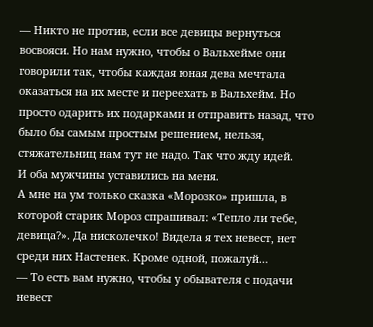— Никто не против, если все девицы вернуться восвояси. Но нам нужно, чтобы о Вальхейме они говорили так, чтобы каждая юная дева мечтала оказаться на их месте и переехать в Вальхейм. Но просто одарить их подарками и отправить назад, что было бы самым простым решением, нельзя, стяжательниц нам тут не надо. Так что жду идей.
И оба мужчины уставились на меня.
А мне на ум только сказка «Морозко» пришла, в которой старик Мороз спрашивал: «Тепло ли тебе, девица?». Да нисколечко! Видела я тех невест, нет среди них Настенек. Кроме одной, пожалуй…
— То есть вам нужно, чтобы у обывателя с подачи невест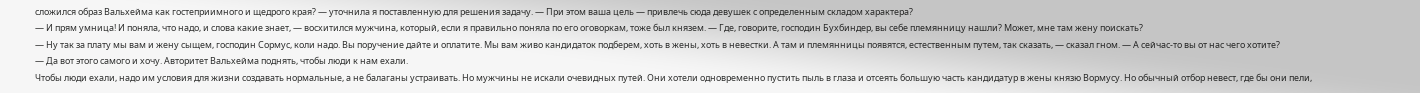сложился образ Вальхейма как гостеприимного и щедрого края? — уточнила я поставленную для решения задачу. — При этом ваша цель — привлечь сюда девушек с определенным складом характера?
— И прям умница! И поняла, что надо, и слова какие знает, — восхитился мужчина, который, если я правильно поняла по его оговоркам, тоже был князем. — Где, говорите, господин Бухбиндер, вы себе племянницу нашли? Может, мне там жену поискать?
— Ну так за плату мы вам и жену сыщем, господин Сормус, коли надо. Вы поручение дайте и оплатите. Мы вам живо кандидаток подберем, хоть в жены, хоть в невестки. А там и племянницы появятся, естественным путем, так сказать, — сказал гном. — А сейчас-то вы от нас чего хотите?
— Да вот этого самого и хочу. Авторитет Вальхейма поднять, чтобы люди к нам ехали.
Чтобы люди ехали, надо им условия для жизни создавать нормальные, а не балаганы устраивать. Но мужчины не искали очевидных путей. Они хотели одновременно пустить пыль в глаза и отсеять большую часть кандидатур в жены князю Вормусу. Но обычный отбор невест, где бы они пели,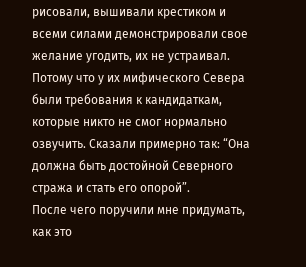рисовали, вышивали крестиком и всеми силами демонстрировали свое желание угодить, их не устраивал. Потому что у их мифического Севера были требования к кандидаткам, которые никто не смог нормально озвучить. Сказали примерно так: “Она должна быть достойной Северного стража и стать его опорой”.
После чего поручили мне придумать, как это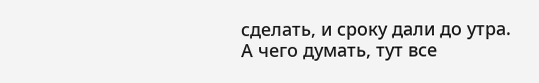сделать, и сроку дали до утра.
А чего думать, тут все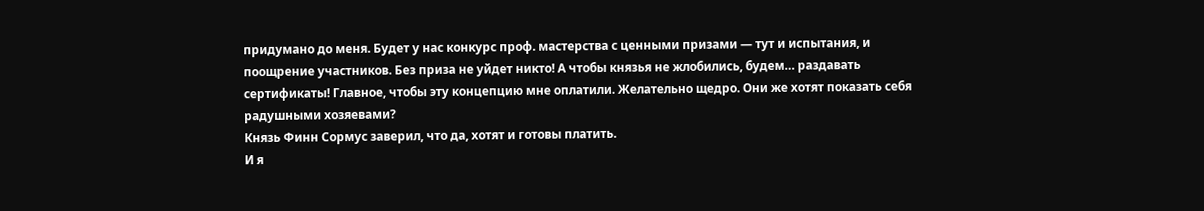придумано до меня. Будет у нас конкурс проф. мастерства с ценными призами — тут и испытания, и поощрение участников. Без приза не уйдет никто! А чтобы князья не жлобились, будем… раздавать сертификаты! Главное, чтобы эту концепцию мне оплатили. Желательно щедро. Они же хотят показать себя радушными хозяевами?
Князь Финн Сормус заверил, что да, хотят и готовы платить.
И я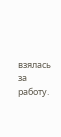взялась за работу.